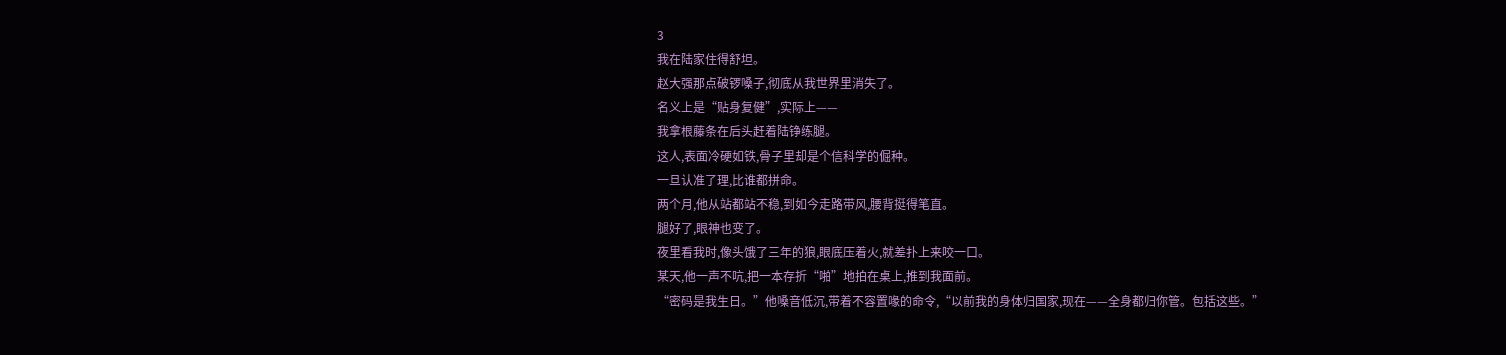3
我在陆家住得舒坦。
赵大强那点破锣嗓子,彻底从我世界里消失了。
名义上是“贴身复健”,实际上——
我拿根藤条在后头赶着陆铮练腿。
这人,表面冷硬如铁,骨子里却是个信科学的倔种。
一旦认准了理,比谁都拼命。
两个月,他从站都站不稳,到如今走路带风,腰背挺得笔直。
腿好了,眼神也变了。
夜里看我时,像头饿了三年的狼,眼底压着火,就差扑上来咬一口。
某天,他一声不吭,把一本存折“啪”地拍在桌上,推到我面前。
“密码是我生日。”他嗓音低沉,带着不容置喙的命令,“以前我的身体归国家,现在——全身都归你管。包括这些。”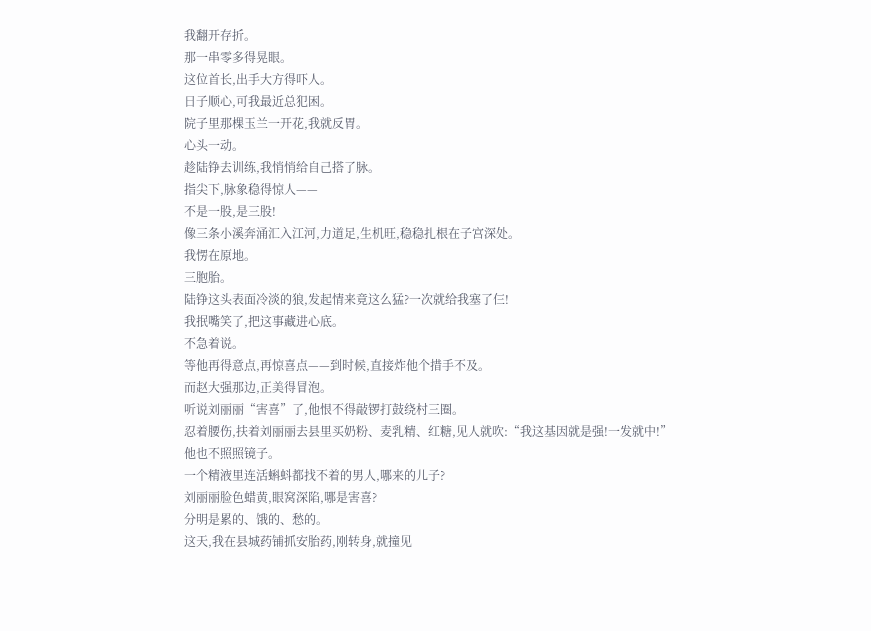我翻开存折。
那一串零多得晃眼。
这位首长,出手大方得吓人。
日子顺心,可我最近总犯困。
院子里那棵玉兰一开花,我就反胃。
心头一动。
趁陆铮去训练,我悄悄给自己搭了脉。
指尖下,脉象稳得惊人——
不是一股,是三股!
像三条小溪奔涌汇入江河,力道足,生机旺,稳稳扎根在子宫深处。
我愣在原地。
三胞胎。
陆铮这头表面冷淡的狼,发起情来竟这么猛?一次就给我塞了仨!
我抿嘴笑了,把这事藏进心底。
不急着说。
等他再得意点,再惊喜点——到时候,直接炸他个措手不及。
而赵大强那边,正美得冒泡。
听说刘丽丽“害喜”了,他恨不得敲锣打鼓绕村三圈。
忍着腰伤,扶着刘丽丽去县里买奶粉、麦乳精、红糖,见人就吹:“我这基因就是强!一发就中!”
他也不照照镜子。
一个精液里连活蝌蚪都找不着的男人,哪来的儿子?
刘丽丽脸色蜡黄,眼窝深陷,哪是害喜?
分明是累的、饿的、愁的。
这天,我在县城药铺抓安胎药,刚转身,就撞见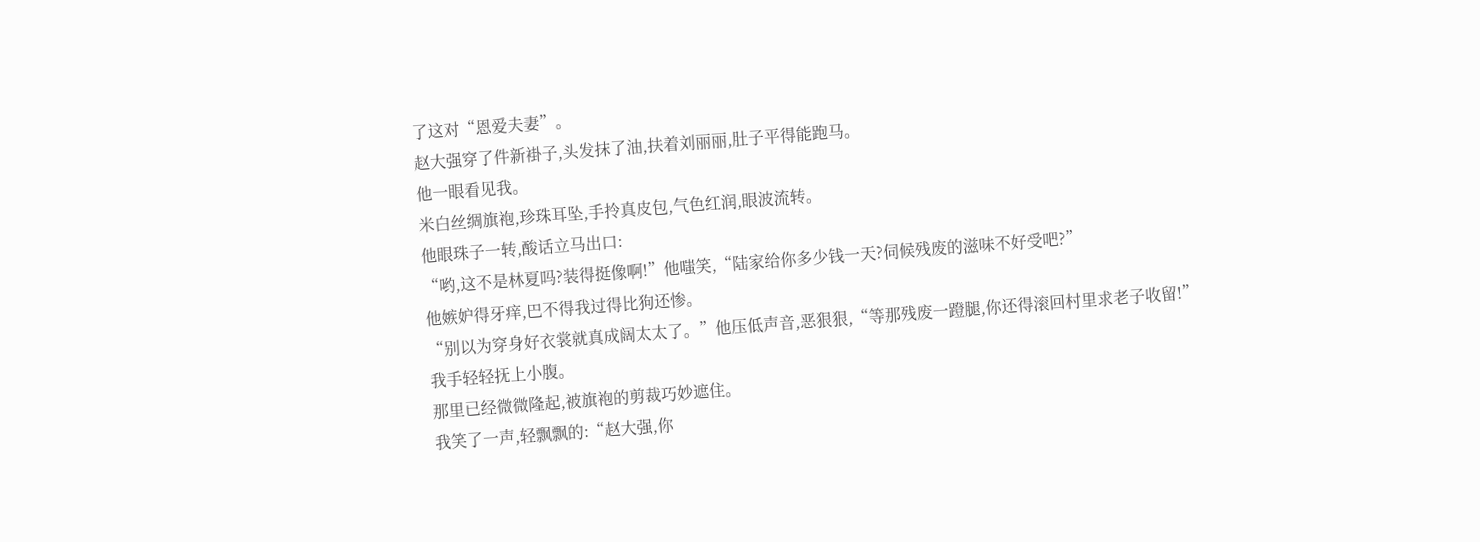了这对“恩爱夫妻”。
赵大强穿了件新褂子,头发抹了油,扶着刘丽丽,肚子平得能跑马。
他一眼看见我。
米白丝绸旗袍,珍珠耳坠,手拎真皮包,气色红润,眼波流转。
他眼珠子一转,酸话立马出口:
“哟,这不是林夏吗?装得挺像啊!”他嗤笑,“陆家给你多少钱一天?伺候残废的滋味不好受吧?”
他嫉妒得牙痒,巴不得我过得比狗还惨。
“别以为穿身好衣裳就真成阔太太了。”他压低声音,恶狠狠,“等那残废一蹬腿,你还得滚回村里求老子收留!”
我手轻轻抚上小腹。
那里已经微微隆起,被旗袍的剪裁巧妙遮住。
我笑了一声,轻飘飘的:“赵大强,你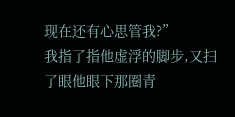现在还有心思管我?”
我指了指他虚浮的脚步,又扫了眼他眼下那圈青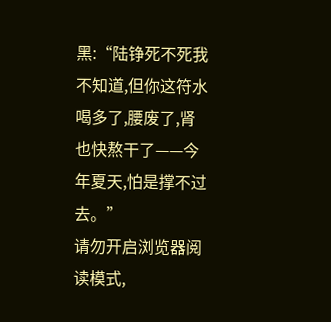黑:“陆铮死不死我不知道,但你这符水喝多了,腰废了,肾也快熬干了——今年夏天,怕是撑不过去。”
请勿开启浏览器阅读模式,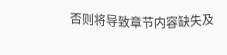否则将导致章节内容缺失及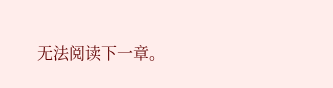无法阅读下一章。